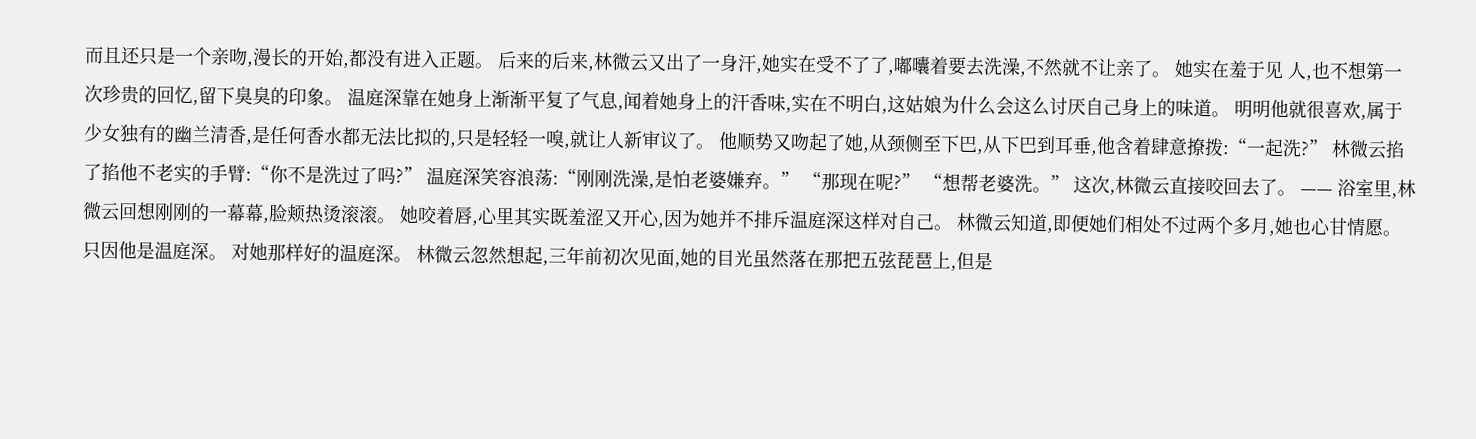而且还只是一个亲吻,漫长的开始,都没有进入正题。 后来的后来,林微云又出了一身汗,她实在受不了了,嘟囔着要去洗澡,不然就不让亲了。 她实在羞于见 人,也不想第一次珍贵的回忆,留下臭臭的印象。 温庭深靠在她身上渐渐平复了气息,闻着她身上的汗香味,实在不明白,这姑娘为什么会这么讨厌自己身上的味道。 明明他就很喜欢,属于少女独有的幽兰清香,是任何香水都无法比拟的,只是轻轻一嗅,就让人新审议了。 他顺势又吻起了她,从颈侧至下巴,从下巴到耳垂,他含着肆意撩拨:“一起洗?” 林微云掐了掐他不老实的手臂:“你不是洗过了吗?” 温庭深笑容浪荡:“刚刚洗澡,是怕老婆嫌弃。” “那现在呢?” “想帮老婆洗。” 这次,林微云直接咬回去了。 —— 浴室里,林微云回想刚刚的一幕幕,脸颊热烫滚滚。 她咬着唇,心里其实既羞涩又开心,因为她并不排斥温庭深这样对自己。 林微云知道,即便她们相处不过两个多月,她也心甘情愿。 只因他是温庭深。 对她那样好的温庭深。 林微云忽然想起,三年前初次见面,她的目光虽然落在那把五弦琵琶上,但是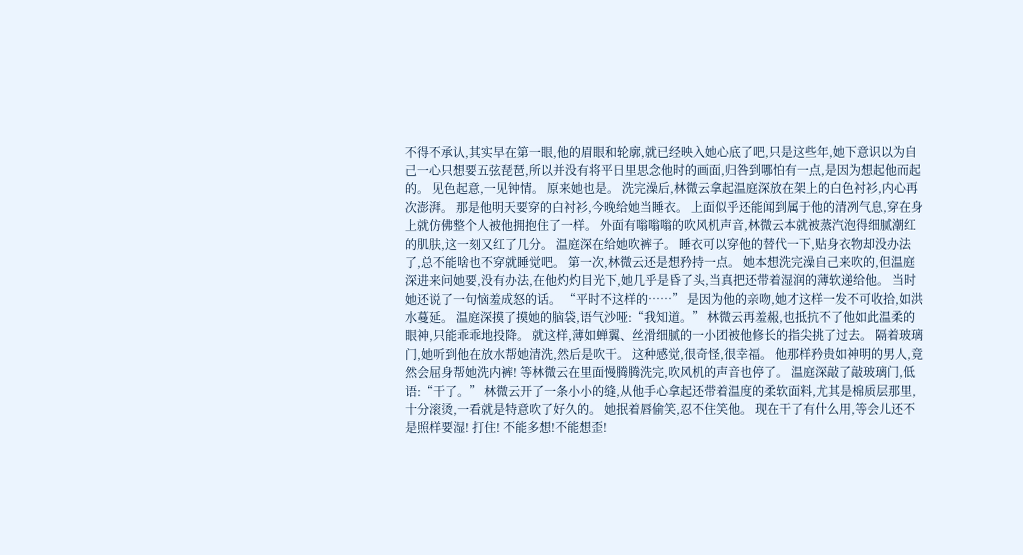不得不承认,其实早在第一眼,他的眉眼和轮廓,就已经映入她心底了吧,只是这些年,她下意识以为自己一心只想要五弦琵琶,所以并没有将平日里思念他时的画面,归咎到哪怕有一点,是因为想起他而起的。 见色起意,一见钟情。 原来她也是。 洗完澡后,林微云拿起温庭深放在架上的白色衬衫,内心再次澎湃。 那是他明天要穿的白衬衫,今晚给她当睡衣。 上面似乎还能闻到属于他的清冽气息,穿在身上就仿佛整个人被他拥抱住了一样。 外面有嗡嗡嗡的吹风机声音,林微云本就被蒸汽泡得细腻潮红的肌肤,这一刻又红了几分。 温庭深在给她吹裤子。 睡衣可以穿他的替代一下,贴身衣物却没办法了,总不能啥也不穿就睡觉吧。 第一次,林微云还是想矜持一点。 她本想洗完澡自己来吹的,但温庭深进来问她要,没有办法,在他灼灼目光下,她几乎是昏了头,当真把还带着湿润的薄软递给他。 当时她还说了一句恼羞成怒的话。 “平时不这样的……” 是因为他的亲吻,她才这样一发不可收拾,如洪水蔓延。 温庭深摸了摸她的脑袋,语气沙哑:“我知道。” 林微云再羞赧,也抵抗不了他如此温柔的眼神,只能乖乖地投降。 就这样,薄如蝉翼、丝滑细腻的一小团被他修长的指尖挑了过去。 隔着玻璃门,她听到他在放水帮她清洗,然后是吹干。 这种感觉,很奇怪,很幸福。 他那样矜贵如神明的男人,竟然会屈身帮她洗内裤! 等林微云在里面慢腾腾洗完,吹风机的声音也停了。 温庭深敲了敲玻璃门,低语:“干了。” 林微云开了一条小小的缝,从他手心拿起还带着温度的柔软面料,尤其是棉质层那里,十分滚烫,一看就是特意吹了好久的。 她抿着唇偷笑,忍不住笑他。 现在干了有什么用,等会儿还不是照样要湿! 打住! 不能多想!不能想歪!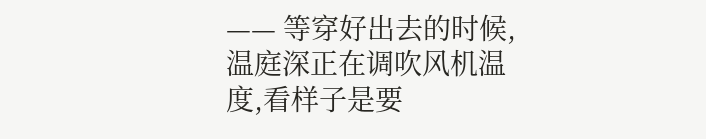—— 等穿好出去的时候,温庭深正在调吹风机温度,看样子是要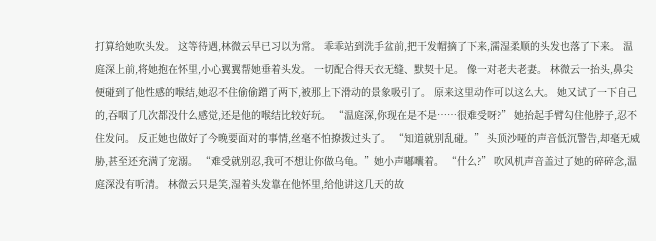打算给她吹头发。 这等待遇,林微云早已习以为常。 乖乖站到洗手盆前,把干发帽摘了下来,濡湿柔顺的头发也落了下来。 温庭深上前,将她抱在怀里,小心翼翼帮她垂着头发。 一切配合得天衣无缝、默契十足。 像一对老夫老妻。 林微云一抬头,鼻尖便碰到了他性感的喉结,她忍不住偷偷蹭了两下,被那上下滑动的景象吸引了。 原来这里动作可以这么大。 她又试了一下自己的,吞咽了几次都没什么感觉,还是他的喉结比较好玩。 “温庭深,你现在是不是……很难受呀?” 她抬起手臂勾住他脖子,忍不住发问。 反正她也做好了今晚要面对的事情,丝毫不怕撩拨过头了。 “知道就别乱碰。” 头顶沙哑的声音低沉警告,却毫无威胁,甚至还充满了宠溺。 “难受就别忍,我可不想让你做乌龟。”她小声嘟囔着。 “什么?” 吹风机声音盖过了她的碎碎念,温庭深没有听清。 林微云只是笑,湿着头发靠在他怀里,给他讲这几天的故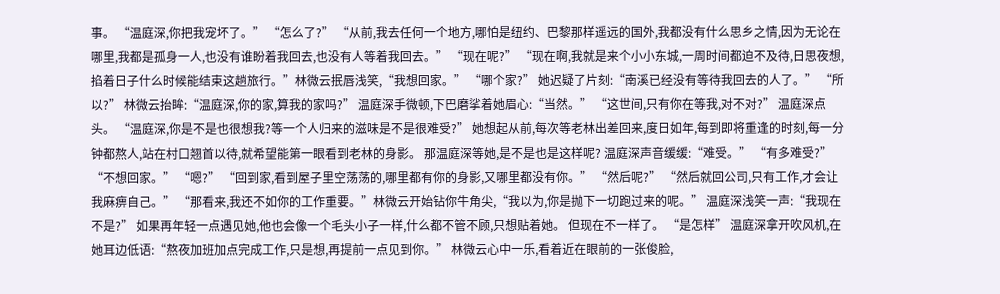事。 “温庭深,你把我宠坏了。” “怎么了?” “从前,我去任何一个地方,哪怕是纽约、巴黎那样遥远的国外,我都没有什么思乡之情,因为无论在哪里,我都是孤身一人,也没有谁盼着我回去,也没有人等着我回去。” “现在呢?” “现在啊,我就是来个小小东城,一周时间都迫不及待,日思夜想,掐着日子什么时候能结束这趟旅行。”林微云抿唇浅笑,“我想回家。” “哪个家?” 她迟疑了片刻:“南溪已经没有等待我回去的人了。” “所以?” 林微云抬眸:“温庭深,你的家,算我的家吗?” 温庭深手微顿,下巴磨挲着她眉心:“当然。” “这世间,只有你在等我,对不对?” 温庭深点头。 “温庭深,你是不是也很想我?等一个人归来的滋味是不是很难受?” 她想起从前,每次等老林出差回来,度日如年,每到即将重逢的时刻,每一分钟都熬人,站在村口翘首以待,就希望能第一眼看到老林的身影。 那温庭深等她,是不是也是这样呢? 温庭深声音缓缓:“难受。” “有多难受?” “不想回家。” “嗯?” “回到家,看到屋子里空荡荡的,哪里都有你的身影,又哪里都没有你。” “然后呢?” “然后就回公司,只有工作,才会让我麻痹自己。” “那看来,我还不如你的工作重要。”林微云开始钻你牛角尖,“我以为,你是抛下一切跑过来的呢。” 温庭深浅笑一声:“我现在不是?” 如果再年轻一点遇见她,他也会像一个毛头小子一样,什么都不管不顾,只想贴着她。 但现在不一样了。 “是怎样” 温庭深拿开吹风机,在她耳边低语:“熬夜加班加点完成工作,只是想,再提前一点见到你。” 林微云心中一乐,看着近在眼前的一张俊脸,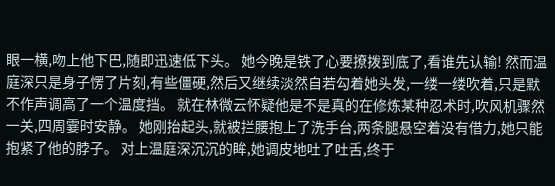眼一横,吻上他下巴,随即迅速低下头。 她今晚是铁了心要撩拨到底了,看谁先认输! 然而温庭深只是身子愣了片刻,有些僵硬,然后又继续淡然自若勾着她头发,一缕一缕吹着,只是默不作声调高了一个温度挡。 就在林微云怀疑他是不是真的在修炼某种忍术时,吹风机骤然一关,四周霎时安静。 她刚抬起头,就被拦腰抱上了洗手台,两条腿悬空着没有借力,她只能抱紧了他的脖子。 对上温庭深沉沉的眸,她调皮地吐了吐舌,终于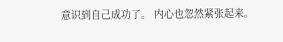意识到自己成功了。 内心也忽然紧张起来。